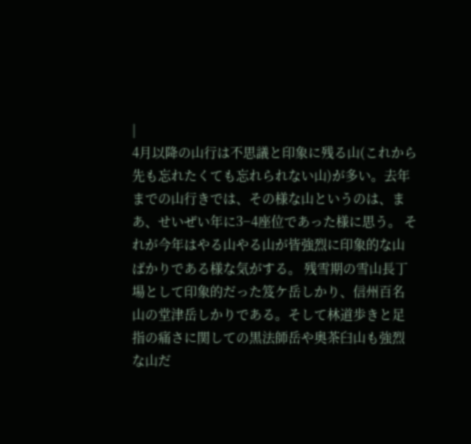|
4月以降の山行は不思議と印象に残る山(これから先も忘れたくても忘れられない山)が多い。去年までの山行きでは、その様な山というのは、まあ、せいぜい年に3−4座位であった様に思う。 それが今年はやる山やる山が皆強烈に印象的な山ばかりである様な気がする。 残雪期の雪山長丁場として印象的だった笈ケ岳しかり、信州百名山の堂津岳しかりである。そして林道歩きと足指の痛さに関しての黒法師岳や奥茶臼山も強烈な山だ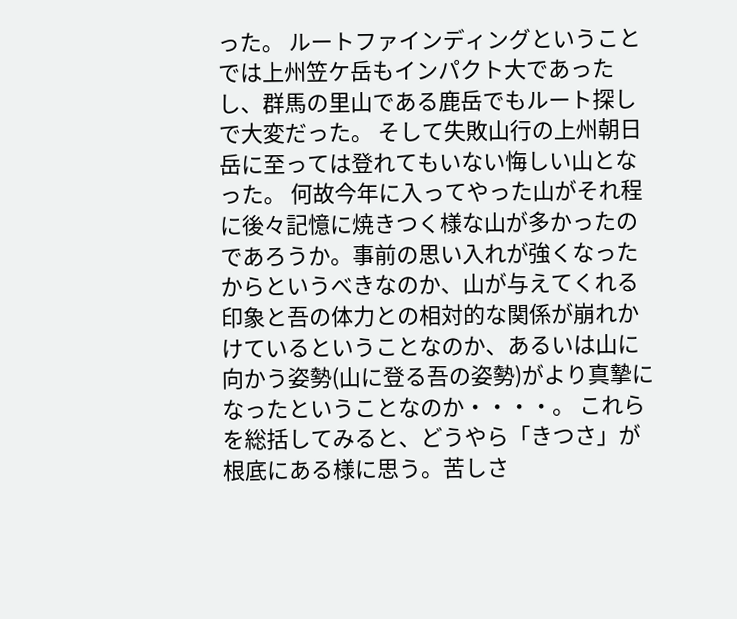った。 ルートファインディングということでは上州笠ケ岳もインパクト大であったし、群馬の里山である鹿岳でもルート探しで大変だった。 そして失敗山行の上州朝日岳に至っては登れてもいない悔しい山となった。 何故今年に入ってやった山がそれ程に後々記憶に焼きつく様な山が多かったのであろうか。事前の思い入れが強くなったからというべきなのか、山が与えてくれる印象と吾の体力との相対的な関係が崩れかけているということなのか、あるいは山に向かう姿勢(山に登る吾の姿勢)がより真摯になったということなのか・・・・。 これらを総括してみると、どうやら「きつさ」が根底にある様に思う。苦しさ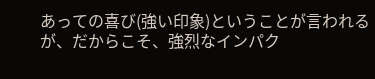あっての喜び(強い印象)ということが言われるが、だからこそ、強烈なインパク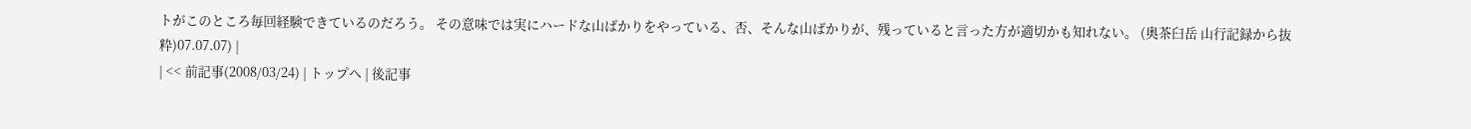トがこのところ毎回経験できているのだろう。 その意味では実にハードな山ばかりをやっている、否、そんな山ばかりが、残っていると言った方が適切かも知れない。 (奥茶臼岳 山行記録から抜粋)07.07.07) |
| << 前記事(2008/03/24) | トップへ | 後記事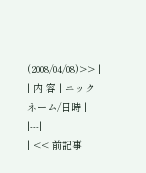(2008/04/08)>> |
| 内 容 | ニックネーム/日時 |
|---|
| << 前記事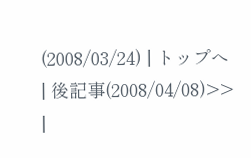(2008/03/24) | トップへ | 後記事(2008/04/08)>> |